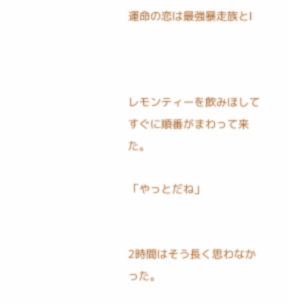運命の恋は最強暴走族とⅠ



レモンティーを飲みほしてすぐに順番がまわって来た。

「やっとだね」


2時間はそう長く思わなかった。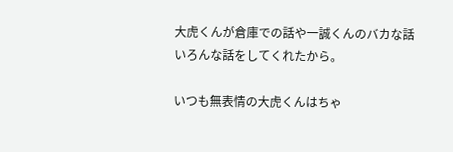大虎くんが倉庫での話や一誠くんのバカな話
いろんな話をしてくれたから。

いつも無表情の大虎くんはちゃ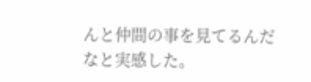んと仲間の事を見てるんだなと実感した。